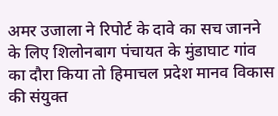अमर उजाला ने रिपोर्ट के दावे का सच जानने के लिए शिलोनबाग पंचायत के मुंडाघाट गांव का दौरा किया तो हिमाचल प्रदेश मानव विकास की संयुक्त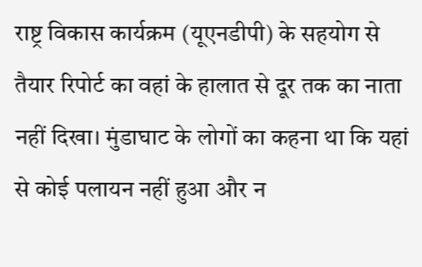राष्ट्र विकास कार्यक्रम (यूएनडीपी) के सहयोग से तैयार रिपोर्ट का वहां के हालात से दूर तक का नाता नहीं दिखा। मुंडाघाट के लोगों का कहना था कि यहां से कोई पलायन नहीं हुआ और न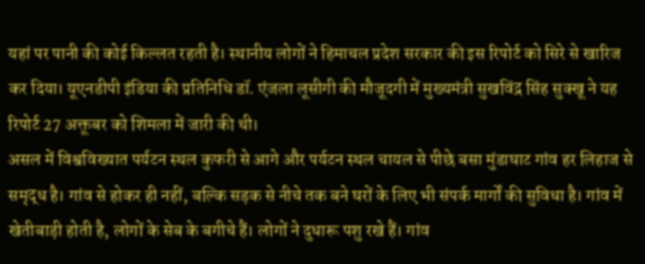यहां पर पानी की कोई किल्लत रहती है। स्थानीय लोगों ने हिमाचल प्रदेश सरकार की इस रिपोर्ट को सिरे से खारिज कर दिया। यूएनडीपी इंडिया की प्रतिनिधि डॉ. एंजला लूसीगी की मौजूदगी में मुख्यमंत्री सुखविंद्र सिंह सुक्खू ने यह रिपोर्ट 27 अक्तूबर को शिमला में जारी की थी।
असल में विश्वविख्यात पर्यटन स्थल कुफरी से आगे और पर्यटन स्थल चायल से पीछे बसा मुंडाघाट गांव हर लिहाज से समृद्ध है। गांव से होकर ही नहीं, बल्कि सड़क से नीचे तक बने घरों के लिए भी संपर्क मार्गों की सुविधा है। गांव में खेतीबाड़ी होती है, लोगों के सेब के बगीचे हैं। लोगों ने दुधारू पशु रखे हैं। गांव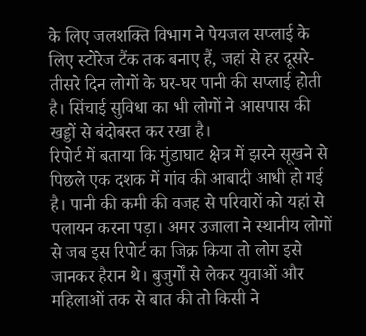के लिए जलशक्ति विभाग ने पेयजल सप्लाई के लिए स्टोरेज टैंक तक बनाए हैं, जहां से हर दूसरे-तीसरे दिन लोगों के घर-घर पानी की सप्लाई होती है। सिंचाई सुविधा का भी लोगों ने आसपास की खड्डों से बंदोबस्त कर रखा है।
रिपोर्ट में बताया कि मुंडाघाट क्षेत्र में झरने सूखने से पिछले एक दशक में गांव की आबादी आधी हो गई है। पानी की कमी की वजह से परिवारों को यहां से पलायन करना पड़ा। अमर उजाला ने स्थानीय लोगों से जब इस रिपोर्ट का जिक्र किया तो लोग इसे जानकर हैरान थे। बुजुर्गों से लेकर युवाओं और महिलाओं तक से बात की तो किसी ने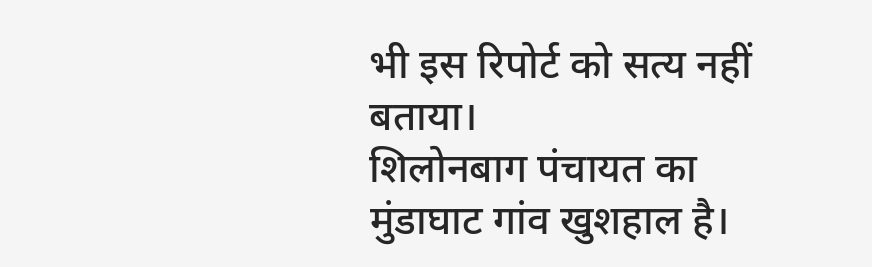भी इस रिपोर्ट को सत्य नहीं बताया।
शिलोनबाग पंचायत का मुंडाघाट गांव खुशहाल है।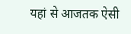यहां से आजतक ऐसी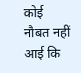कोई नौबत नहीं आई कि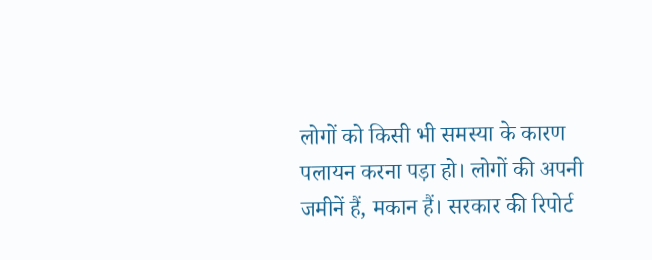लोगों को किसी भी समस्या के कारण पलायन करना पड़ा हो। लोगों की अपनी जमीनें हैं, मकान हैं। सरकार की रिपोर्ट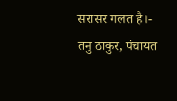सरासर गलत है।- तनु ठाकुर, पंचायत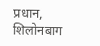प्रधान, शिलोनबाग